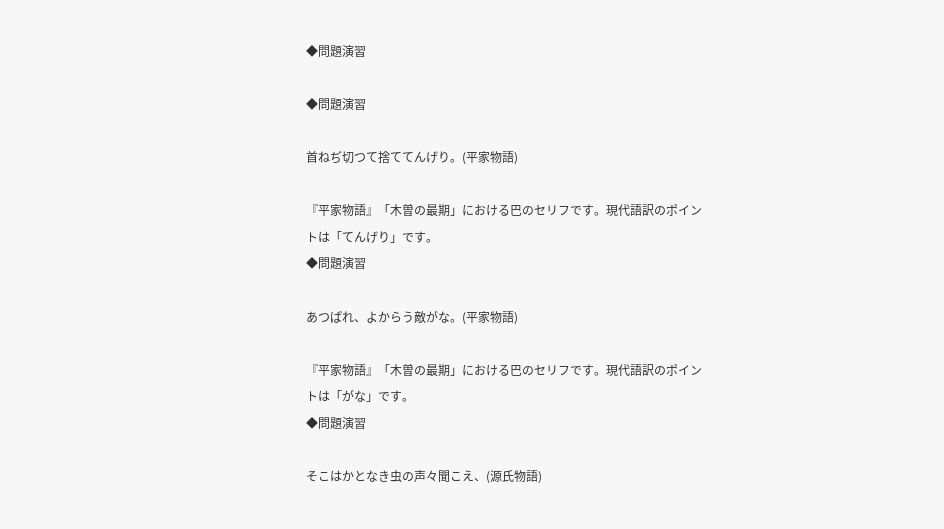◆問題演習

◆問題演習

首ねぢ切つて捨ててんげり。(平家物語)

『平家物語』「木曽の最期」における巴のセリフです。現代語訳のポイントは「てんげり」です。
◆問題演習

あつぱれ、よからう敵がな。(平家物語)

『平家物語』「木曽の最期」における巴のセリフです。現代語訳のポイントは「がな」です。
◆問題演習

そこはかとなき虫の声々聞こえ、(源氏物語)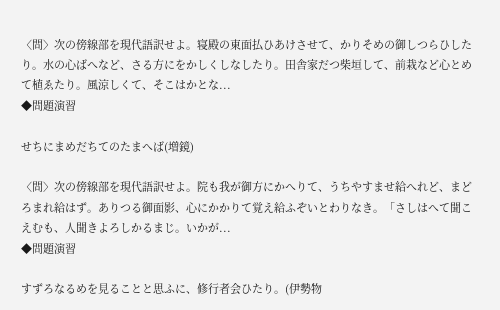〈問〉次の傍線部を現代語訳せよ。寝殿の東面払ひあけさせて、かりそめの御しつらひしたり。水の心ばへなど、さる方にをかしくしなしたり。田舎家だつ柴垣して、前栽など心とめて植ゑたり。風涼しくて、そこはかとな...
◆問題演習

せちにまめだちてのたまへば(増鏡)

〈問〉次の傍線部を現代語訳せよ。院も我が御方にかへりて、うちやすませ給へれど、まどろまれ給はず。ありつる御面影、心にかかりて覚え給ふぞいとわりなき。「さしはへて聞こえむも、人聞きよろしかるまじ。いかが...
◆問題演習

すずろなるめを見ることと思ふに、修行者会ひたり。(伊勢物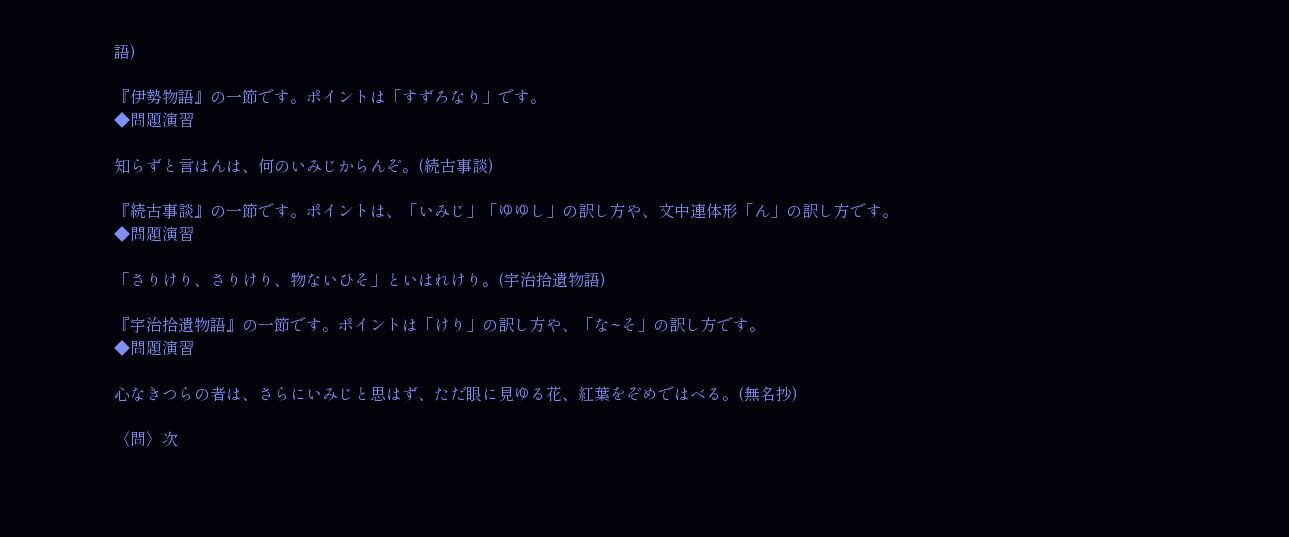語)

『伊勢物語』の一節です。ポイントは「すずろなり」です。
◆問題演習

知らずと言はんは、何のいみじからんぞ。(続古事談)

『続古事談』の一節です。ポイントは、「いみじ」「ゆゆし」の訳し方や、文中連体形「ん」の訳し方です。
◆問題演習

「さりけり、さりけり、物ないひそ」といはれけり。(宇治拾遺物語)

『宇治拾遺物語』の一節です。ポイントは「けり」の訳し方や、「な~そ」の訳し方です。
◆問題演習

心なきつらの者は、さらにいみじと思はず、ただ眼に見ゆる花、紅葉をぞめではべる。(無名抄)

〈問〉次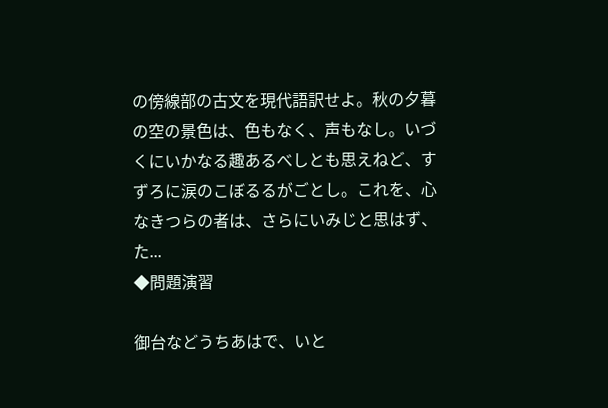の傍線部の古文を現代語訳せよ。秋の夕暮の空の景色は、色もなく、声もなし。いづくにいかなる趣あるべしとも思えねど、すずろに涙のこぼるるがごとし。これを、心なきつらの者は、さらにいみじと思はず、た...
◆問題演習

御台などうちあはで、いと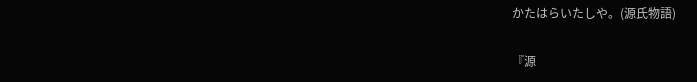かたはらいたしや。(源氏物語)

『源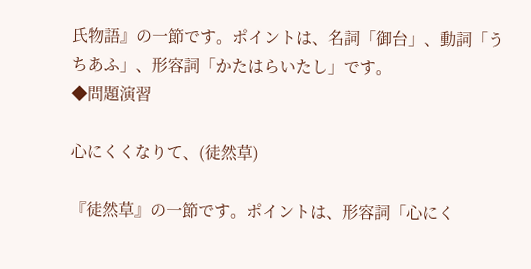氏物語』の一節です。ポイントは、名詞「御台」、動詞「うちあふ」、形容詞「かたはらいたし」です。
◆問題演習

心にくくなりて、(徒然草)

『徒然草』の一節です。ポイントは、形容詞「心にく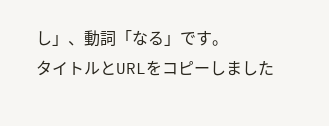し」、動詞「なる」です。
タイトルとURLをコピーしました